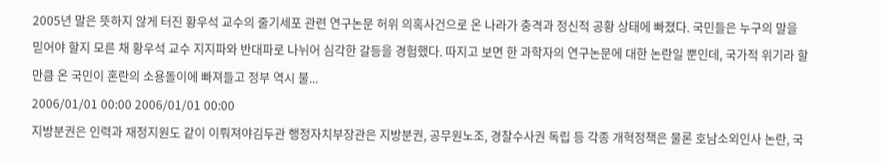2005년 말은 뜻하지 않게 터진 황우석 교수의 줄기세포 관련 연구논문 허위 의혹사건으로 온 나라가 충격과 정신적 공황 상태에 빠졌다. 국민들은 누구의 말을 믿어야 할지 모른 채 황우석 교수 지지파와 반대파로 나뉘어 심각한 갈등을 경험했다. 따지고 보면 한 과학자의 연구논문에 대한 논란일 뿐인데, 국가적 위기라 할 만큼 온 국민이 혼란의 소용돌이에 빠져들고 정부 역시 불...
2006/01/01 00:00 2006/01/01 00:00
지방분권은 인력과 재정지원도 같이 이뤄져야김두관 행정자치부장관은 지방분권, 공무원노조, 경찰수사권 독립 등 각종 개혁정책은 물론 호남소외인사 논란, 국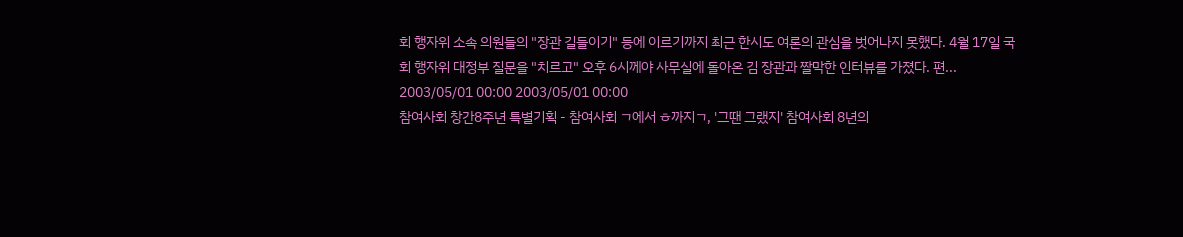회 행자위 소속 의원들의 "장관 길들이기" 등에 이르기까지 최근 한시도 여론의 관심을 벗어나지 못했다. 4월 17일 국회 행자위 대정부 질문을 "치르고" 오후 6시께야 사무실에 돌아온 김 장관과 짤막한 인터뷰를 가졌다. 편...
2003/05/01 00:00 2003/05/01 00:00
참여사회 창간8주년 특별기획 - 참여사회 ㄱ에서 ㅎ까지ㄱ, '그땐 그랬지' 참여사회 8년의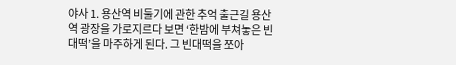야사 1. 용산역 비둘기에 관한 추억 출근길 용산역 광장을 가로지르다 보면 ‘한밤에 부쳐놓은 빈대떡’을 마주하게 된다. 그 빈대떡을 쪼아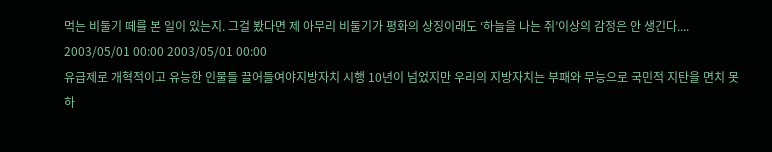먹는 비둘기 떼를 본 일이 있는지. 그걸 봤다면 제 아무리 비둘기가 평화의 상징이래도 ‘하늘을 나는 쥐’이상의 감정은 안 생긴다....
2003/05/01 00:00 2003/05/01 00:00
유급제로 개혁적이고 유능한 인물들 끌어들여야지방자치 시행 10년이 넘었지만 우리의 지방자치는 부패와 무능으로 국민적 지탄을 면치 못하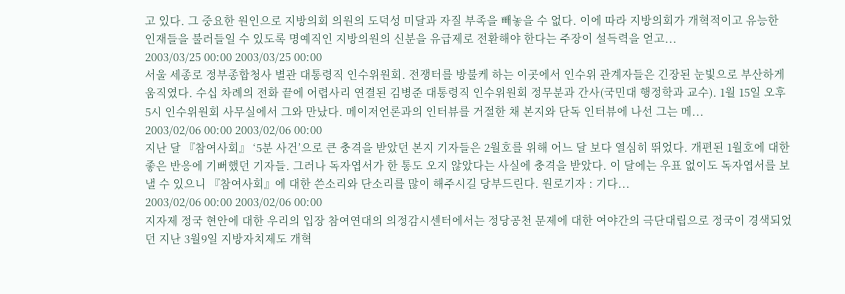고 있다. 그 중요한 원인으로 지방의회 의원의 도덕성 미달과 자질 부족을 빼놓을 수 없다. 이에 따라 지방의회가 개혁적이고 유능한 인재들을 불러들일 수 있도록 명예직인 지방의원의 신분을 유급제로 전환해야 한다는 주장이 설득력을 얻고...
2003/03/25 00:00 2003/03/25 00:00
서울 세종로 정부종합청사 별관 대통령직 인수위원회. 전쟁터를 방불케 하는 이곳에서 인수위 관계자들은 긴장된 눈빛으로 부산하게 움직였다. 수십 차례의 전화 끝에 어렵사리 연결된 김병준 대통령직 인수위원회 정무분과 간사(국민대 행정학과 교수). 1월 15일 오후 5시 인수위원회 사무실에서 그와 만났다. 메이저언론과의 인터뷰를 거절한 채 본지와 단독 인터뷰에 나선 그는 메...
2003/02/06 00:00 2003/02/06 00:00
지난 달 『참여사회』 ‘5분 사건’으로 큰 충격을 받았던 본지 기자들은 2월호를 위해 어느 달 보다 열심히 뛰었다. 개편된 1월호에 대한 좋은 반응에 기뻐했던 기자들. 그러나 독자엽서가 한 통도 오지 않았다는 사실에 충격을 받았다. 이 달에는 우표 없이도 독자엽서를 보낼 수 있으니 『참여사회』에 대한 쓴소리와 단소리를 많이 해주시길 당부드린다. 원로기자 : 기다...
2003/02/06 00:00 2003/02/06 00:00
지자제 정국 현안에 대한 우리의 입장 참여연대의 의정감시센터에서는 정당공천 문제에 대한 여야간의 극단대립으로 정국이 경색되었던 지난 3월9일 지방자치제도 개혁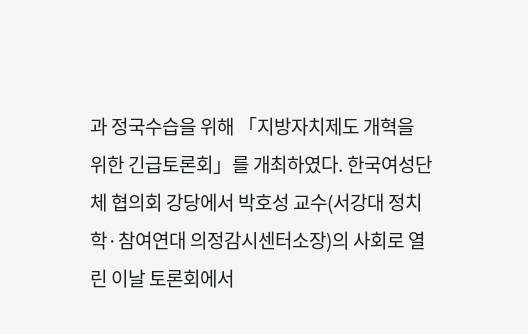과 정국수습을 위해 「지방자치제도 개혁을 위한 긴급토론회」를 개최하였다. 한국여성단체 협의회 강당에서 박호성 교수(서강대 정치학·참여연대 의정감시센터소장)의 사회로 열린 이날 토론회에서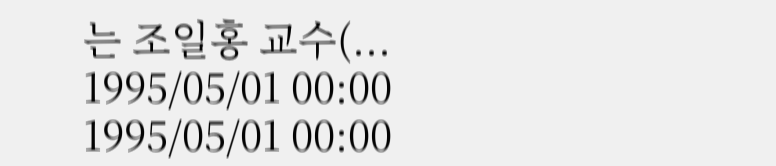는 조일홍 교수(...
1995/05/01 00:00 1995/05/01 00:00